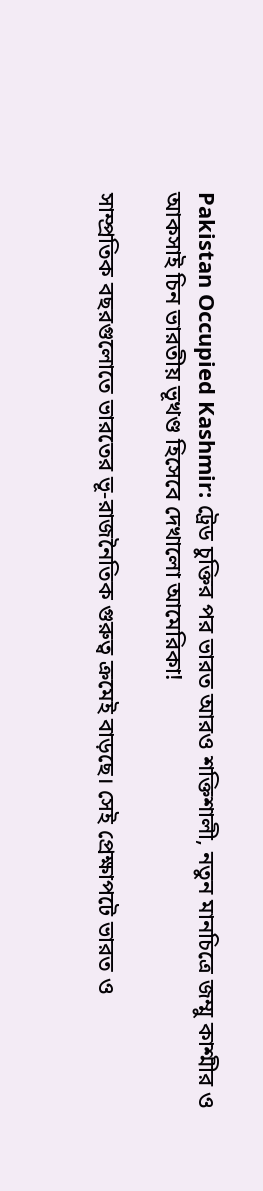Pakistan Occupied Kashmir: ট্রেড চুক্তির পর ভারত আরও শক্তিশালী, নতুন মানচিত্রে জম্মু কাশ্মীর ও আকসাই চিন ভারতীয় ভূখণ্ড হিসেবে দেখালো আমেরিকা!

সাম্প্রতিক বছরগুলোতে ভারতের ভূ-রাজনৈতিক গুরুত্ব ক্রমেই বাড়ছে। সেই প্রেক্ষাপটে ভারত ও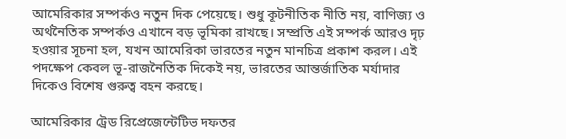আমেরিকার সম্পর্কও নতুন দিক পেয়েছে। শুধু কূটনীতিক নীতি নয়, বাণিজ্য ও অর্থনৈতিক সম্পর্কও এখানে বড় ভূমিকা রাখছে। সম্প্রতি এই সম্পর্ক আরও দৃঢ় হওয়ার সূচনা হল, যখন আমেরিকা ভারতের নতুন মানচিত্র প্রকাশ করল। এই পদক্ষেপ কেবল ভূ-রাজনৈতিক দিকেই নয়, ভারতের আন্তর্জাতিক মর্যাদার দিকেও বিশেষ গুরুত্ব বহন করছে।

আমেরিকার ট্রেড রিপ্রেজেন্টেটিভ দফতর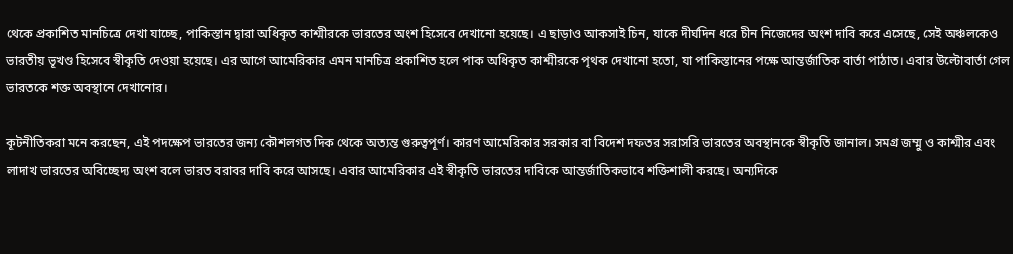থেকে প্রকাশিত মানচিত্রে দেখা যাচ্ছে, পাকিস্তান দ্বারা অধিকৃত কাশ্মীরকে ভারতের অংশ হিসেবে দেখানো হয়েছে। এ ছাড়াও আকসাই চিন, যাকে দীর্ঘদিন ধরে চীন নিজেদের অংশ দাবি করে এসেছে, সেই অঞ্চলকেও ভারতীয় ভূখণ্ড হিসেবে স্বীকৃতি দেওয়া হয়েছে। এর আগে আমেরিকার এমন মানচিত্র প্রকাশিত হলে পাক অধিকৃত কাশ্মীরকে পৃথক দেখানো হতো, যা পাকিস্তানের পক্ষে আন্তর্জাতিক বার্তা পাঠাত। এবার উল্টোবার্তা গেল ভারতকে শক্ত অবস্থানে দেখানোর।

কূটনীতিকরা মনে করছেন, এই পদক্ষেপ ভারতের জন্য কৌশলগত দিক থেকে অত্যন্ত গুরুত্বপূর্ণ। কারণ আমেরিকার সরকার বা বিদেশ দফতর সরাসরি ভারতের অবস্থানকে স্বীকৃতি জানাল। সমগ্র জম্মু ও কাশ্মীর এবং লাদাখ ভারতের অবিচ্ছেদ্য অংশ বলে ভারত বরাবর দাবি করে আসছে। এবার আমেরিকার এই স্বীকৃতি ভারতের দাবিকে আন্তর্জাতিকভাবে শক্তিশালী করছে। অন্যদিকে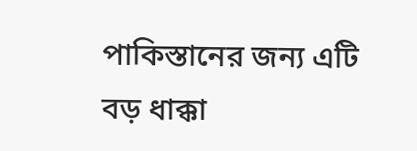পাকিস্তানের জন্য এটি বড় ধাক্কা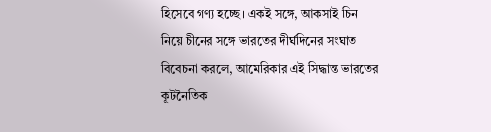হিসেবে গণ্য হচ্ছে। একই সঙ্গে, আকসাই চিন নিয়ে চীনের সঙ্গে ভারতের দীর্ঘদিনের সংঘাত বিবেচনা করলে, আমেরিকার এই সিদ্ধান্ত ভারতের কূটনৈতিক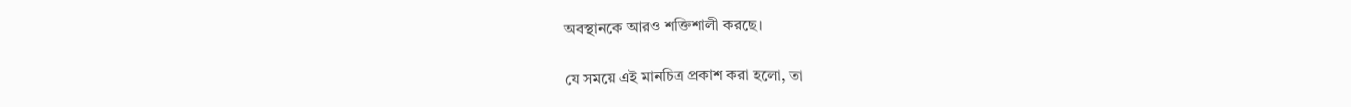অবস্থানকে আরও শক্তিশালী করছে।

যে সময়ে এই মানচিত্র প্রকাশ করা হলো, তা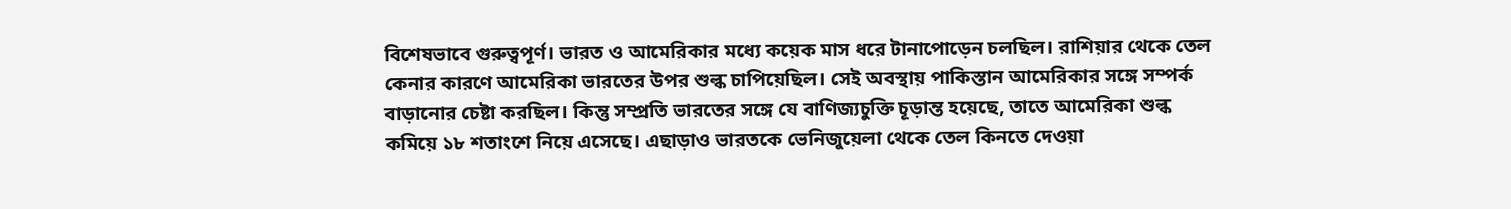বিশেষভাবে গুরুত্বপূর্ণ। ভারত ও আমেরিকার মধ্যে কয়েক মাস ধরে টানাপোড়েন চলছিল। রাশিয়ার থেকে তেল কেনার কারণে আমেরিকা ভারতের উপর শুল্ক চাপিয়েছিল। সেই অবস্থায় পাকিস্তান আমেরিকার সঙ্গে সম্পর্ক বাড়ানোর চেষ্টা করছিল। কিন্তু সম্প্রতি ভারতের সঙ্গে যে বাণিজ্যচুক্তি চূড়ান্ত হয়েছে, তাতে আমেরিকা শুল্ক কমিয়ে ১৮ শতাংশে নিয়ে এসেছে। এছাড়াও ভারতকে ভেনিজুয়েলা থেকে তেল কিনতে দেওয়া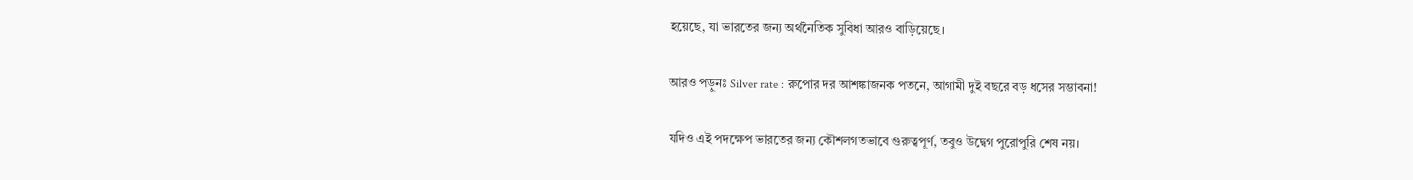হয়েছে, যা ভারতের জন্য অর্থনৈতিক সুবিধা আরও বাড়িয়েছে।

আরও পড়ুনঃ Silver rate : রুপোর দর আশঙ্কাজনক পতনে, আগামী দুই বছরে বড় ধসের সম্ভাবনা!

যদিও এই পদক্ষেপ ভারতের জন্য কৌশলগতভাবে গুরুত্বপূর্ণ, তবুও উদ্বেগ পুরোপুরি শেষ নয়।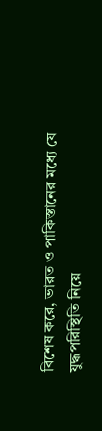বিশেষ করে, ভারত ও পাকিস্তানের মধ্যে যে যুদ্ধপরিস্থিতি নিয়ে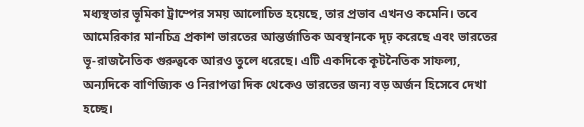মধ্যস্থতার ভূমিকা ট্রাম্পের সময় আলোচিত হয়েছে, তার প্রভাব এখনও কমেনি। তবে আমেরিকার মানচিত্র প্রকাশ ভারতের আন্তর্জাতিক অবস্থানকে দৃঢ় করেছে এবং ভারতের ভূ-রাজনৈতিক গুরুত্বকে আরও তুলে ধরেছে। এটি একদিকে কূটনৈতিক সাফল্য, অন্যদিকে বাণিজ্যিক ও নিরাপত্তা দিক থেকেও ভারতের জন্য বড় অর্জন হিসেবে দেখা হচ্ছে।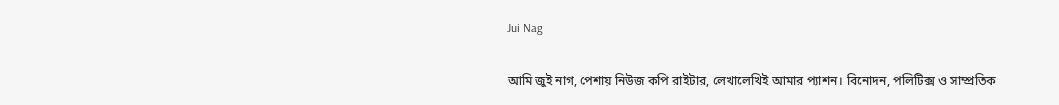Jui Nag

আমি জুই নাগ, পেশায় নিউজ কপি রাইটার, লেখালেখিই আমার প্যাশন। বিনোদন, পলিটিক্স ও সাম্প্রতিক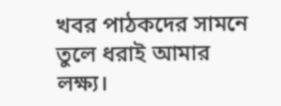খবর পাঠকদের সামনে তুলে ধরাই আমার লক্ষ্য।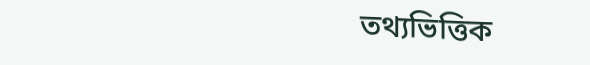তথ্যভিত্তিক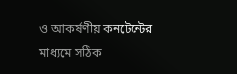ও আকর্ষণীয় কনটেন্টের মাধ্যমে সঠিক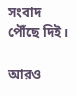সংবাদ পৌঁছে দিই।

আরও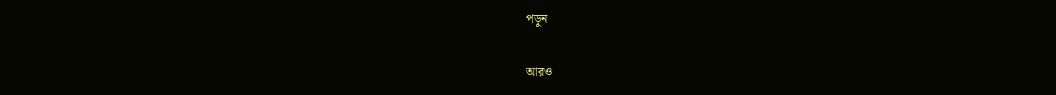পড়ুন

আরও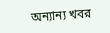অন্যান্য খবর